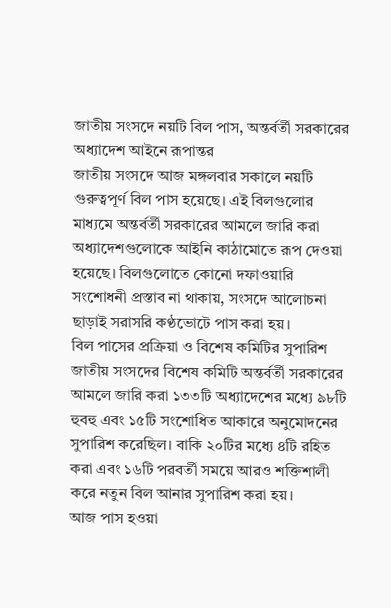জাতীয় সংসদে নয়টি বিল পাস, অন্তর্বর্তী সরকারের অধ্যাদেশ আইনে রূপান্তর
জাতীয় সংসদে আজ মঙ্গলবার সকালে নয়টি গুরুত্বপূর্ণ বিল পাস হয়েছে। এই বিলগুলোর মাধ্যমে অন্তর্বর্তী সরকারের আমলে জারি করা অধ্যাদেশগুলোকে আইনি কাঠামোতে রূপ দেওয়া হয়েছে। বিলগুলোতে কোনো দফাওয়ারি সংশোধনী প্রস্তাব না থাকায়, সংসদে আলোচনা ছাড়াই সরাসরি কণ্ঠভোটে পাস করা হয়।
বিল পাসের প্রক্রিয়া ও বিশেষ কমিটির সুপারিশ
জাতীয় সংসদের বিশেষ কমিটি অন্তর্বর্তী সরকারের আমলে জারি করা ১৩৩টি অধ্যাদেশের মধ্যে ৯৮টি হুবহু এবং ১৫টি সংশোধিত আকারে অনুমোদনের সুপারিশ করেছিল। বাকি ২০টির মধ্যে ৪টি রহিত করা এবং ১৬টি পরবর্তী সময়ে আরও শক্তিশালী করে নতুন বিল আনার সুপারিশ করা হয়।
আজ পাস হওয়া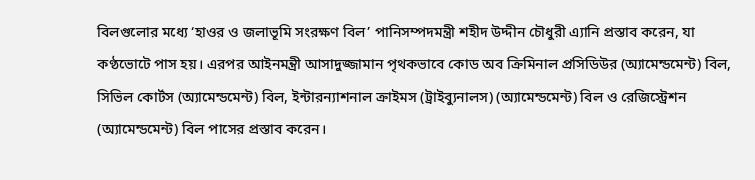বিলগুলোর মধ্যে ‘হাওর ও জলাভূমি সংরক্ষণ বিল’ পানিসম্পদমন্ত্রী শহীদ উদ্দীন চৌধুরী এ্যানি প্রস্তাব করেন, যা কণ্ঠভোটে পাস হয়। এরপর আইনমন্ত্রী আসাদুজ্জামান পৃথকভাবে কোড অব ক্রিমিনাল প্রসিডিউর (অ্যামেন্ডমেন্ট) বিল, সিভিল কোর্টস (অ্যামেন্ডমেন্ট) বিল, ইন্টারন্যাশনাল ক্রাইমস (ট্রাইব্যুনালস) (অ্যামেন্ডমেন্ট) বিল ও রেজিস্ট্রেশন (অ্যামেন্ডমেন্ট) বিল পাসের প্রস্তাব করেন।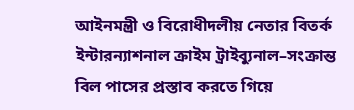আইনমন্ত্রী ও বিরোধীদলীয় নেতার বিতর্ক
ইন্টারন্যাশনাল ক্রাইম ট্রাইব্যুনাল–সংক্রান্ত বিল পাসের প্রস্তাব করতে গিয়ে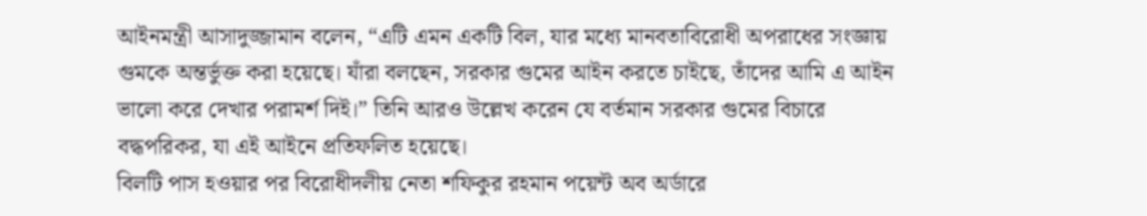আইনমন্ত্রী আসাদুজ্জামান বলেন, “এটি এমন একটি বিল, যার মধ্যে মানবতাবিরোধী অপরাধের সংজ্ঞায় গুমকে অন্তর্ভুক্ত করা হয়েছে। যাঁরা বলছেন, সরকার গুমের আইন করতে চাইছে, তাঁদের আমি এ আইন ভালো করে দেখার পরামর্শ দিই।” তিনি আরও উল্লেখ করেন যে বর্তমান সরকার গুমের বিচারে বদ্ধপরিকর, যা এই আইনে প্রতিফলিত হয়েছে।
বিলটি পাস হওয়ার পর বিরোধীদলীয় নেতা শফিকুর রহমান পয়েন্ট অব অর্ডারে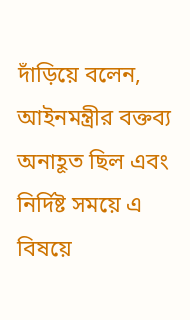দাঁড়িয়ে বলেন, আইনমন্ত্রীর বক্তব্য অনাহূত ছিল এবং নির্দিষ্ট সময়ে এ বিষয়ে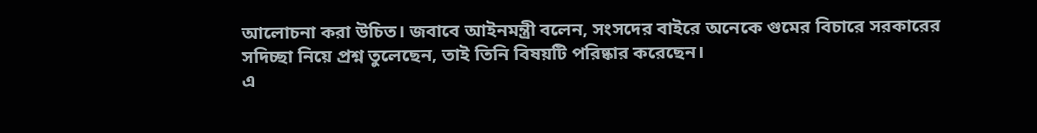আলোচনা করা উচিত। জবাবে আইনমন্ত্রী বলেন, সংসদের বাইরে অনেকে গুমের বিচারে সরকারের সদিচ্ছা নিয়ে প্রশ্ন তুলেছেন, তাই তিনি বিষয়টি পরিষ্কার করেছেন।
এ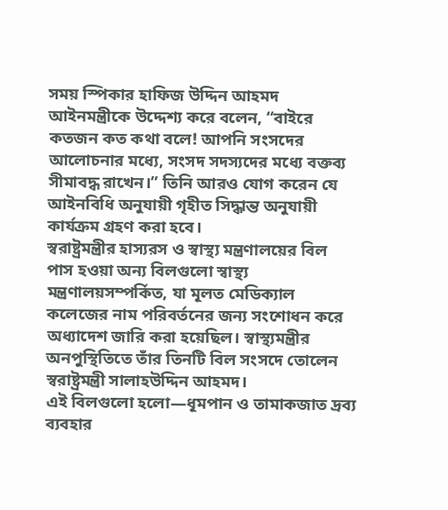সময় স্পিকার হাফিজ উদ্দিন আহমদ আইনমন্ত্রীকে উদ্দেশ্য করে বলেন, “বাইরে কতজন কত কথা বলে! আপনি সংসদের আলোচনার মধ্যে, সংসদ সদস্যদের মধ্যে বক্তব্য সীমাবদ্ধ রাখেন।” তিনি আরও যোগ করেন যে আইনবিধি অনুযায়ী গৃহীত সিদ্ধান্ত অনুযায়ী কার্যক্রম গ্রহণ করা হবে।
স্বরাষ্ট্রমন্ত্রীর হাস্যরস ও স্বাস্থ্য মন্ত্রণালয়ের বিল
পাস হওয়া অন্য বিলগুলো স্বাস্থ্য মন্ত্রণালয়সম্পর্কিত, যা মূলত মেডিক্যাল কলেজের নাম পরিবর্তনের জন্য সংশোধন করে অধ্যাদেশ জারি করা হয়েছিল। স্বাস্থ্যমন্ত্রীর অনপুস্থিতিতে তাঁর তিনটি বিল সংসদে তোলেন স্বরাষ্ট্রমন্ত্রী সালাহউদ্দিন আহমদ।
এই বিলগুলো হলো—ধূমপান ও তামাকজাত দ্রব্য ব্যবহার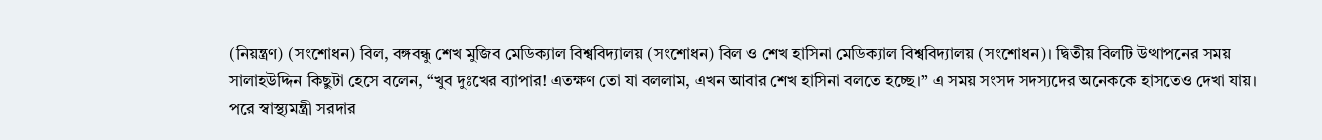(নিয়ন্ত্রণ) (সংশোধন) বিল, বঙ্গবন্ধু শেখ মুজিব মেডিক্যাল বিশ্ববিদ্যালয় (সংশোধন) বিল ও শেখ হাসিনা মেডিক্যাল বিশ্ববিদ্যালয় (সংশোধন)। দ্বিতীয় বিলটি উত্থাপনের সময় সালাহউদ্দিন কিছুটা হেসে বলেন, “খুব দুঃখের ব্যাপার! এতক্ষণ তো যা বললাম, এখন আবার শেখ হাসিনা বলতে হচ্ছে।” এ সময় সংসদ সদস্যদের অনেককে হাসতেও দেখা যায়।
পরে স্বাস্থ্যমন্ত্রী সরদার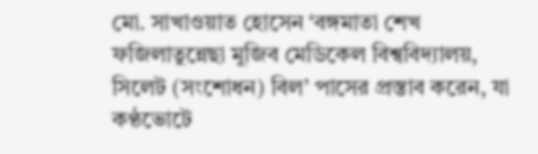মো. সাখাওয়াত হোসেন ‘বঙ্গমাতা শেখ ফজিলাতুন্নেছা মুজিব মেডিকেল বিশ্ববিদ্যালয়, সিলেট (সংশোধন) বিল’ পাসের প্রস্তাব করেন, যা কণ্ঠভোটে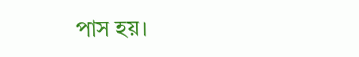পাস হয়।